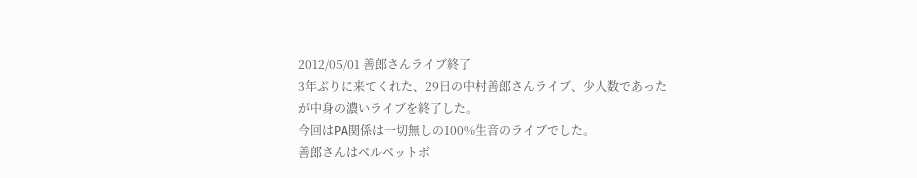2012/05/01 善郎さんライブ終了
3年ぶりに来てくれた、29日の中村善郎さんライブ、少人数であったが中身の濃いライブを終了した。
今回はPA関係は一切無しの100%生音のライブでした。
善郎さんはベルベットボ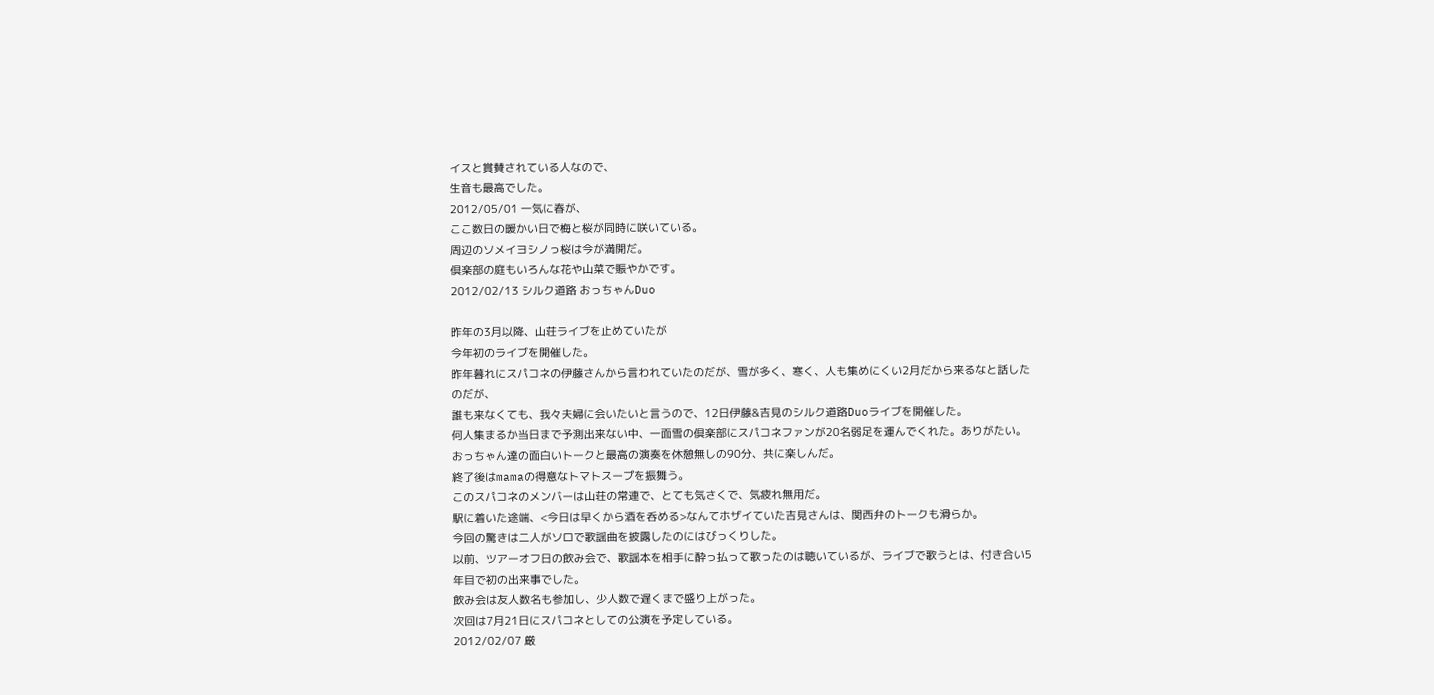イスと賞賛されている人なので、
生音も最高でした。
2012/05/01 一気に春が、
ここ数日の暖かい日で梅と桜が同時に咲いている。
周辺のソメイヨシノっ桜は今が満開だ。
倶楽部の庭もいろんな花や山菜で賑やかです。
2012/02/13 シルク道路 おっちゃんDuo

昨年の3月以降、山荘ライブを止めていたが
今年初のライブを開催した。
昨年暮れにスパコネの伊藤さんから言われていたのだが、雪が多く、寒く、人も集めにくい2月だから来るなと話したのだが、
誰も来なくても、我々夫婦に会いたいと言うので、12日伊藤&吉見のシルク道路Duoライブを開催した。
何人集まるか当日まで予測出来ない中、一面雪の倶楽部にスパコネファンが20名弱足を運んでくれた。ありがたい。
おっちゃん達の面白いトークと最高の演奏を休憩無しの90分、共に楽しんだ。
終了後はmamaの得意なトマトスープを振舞う。
このスパコネのメンバーは山荘の常連で、とても気さくで、気疲れ無用だ。
駅に着いた途端、<今日は早くから酒を呑める>なんてホザイていた吉見さんは、関西弁のトークも滑らか。
今回の驚きは二人がソロで歌謡曲を披露したのにはびっくりした。
以前、ツアーオフ日の飲み会で、歌謡本を相手に酔っ払って歌ったのは聴いているが、ライブで歌うとは、付き合い5年目で初の出来事でした。
飲み会は友人数名も参加し、少人数で遅くまで盛り上がった。
次回は7月21日にスパコネとしての公演を予定している。
2012/02/07 厳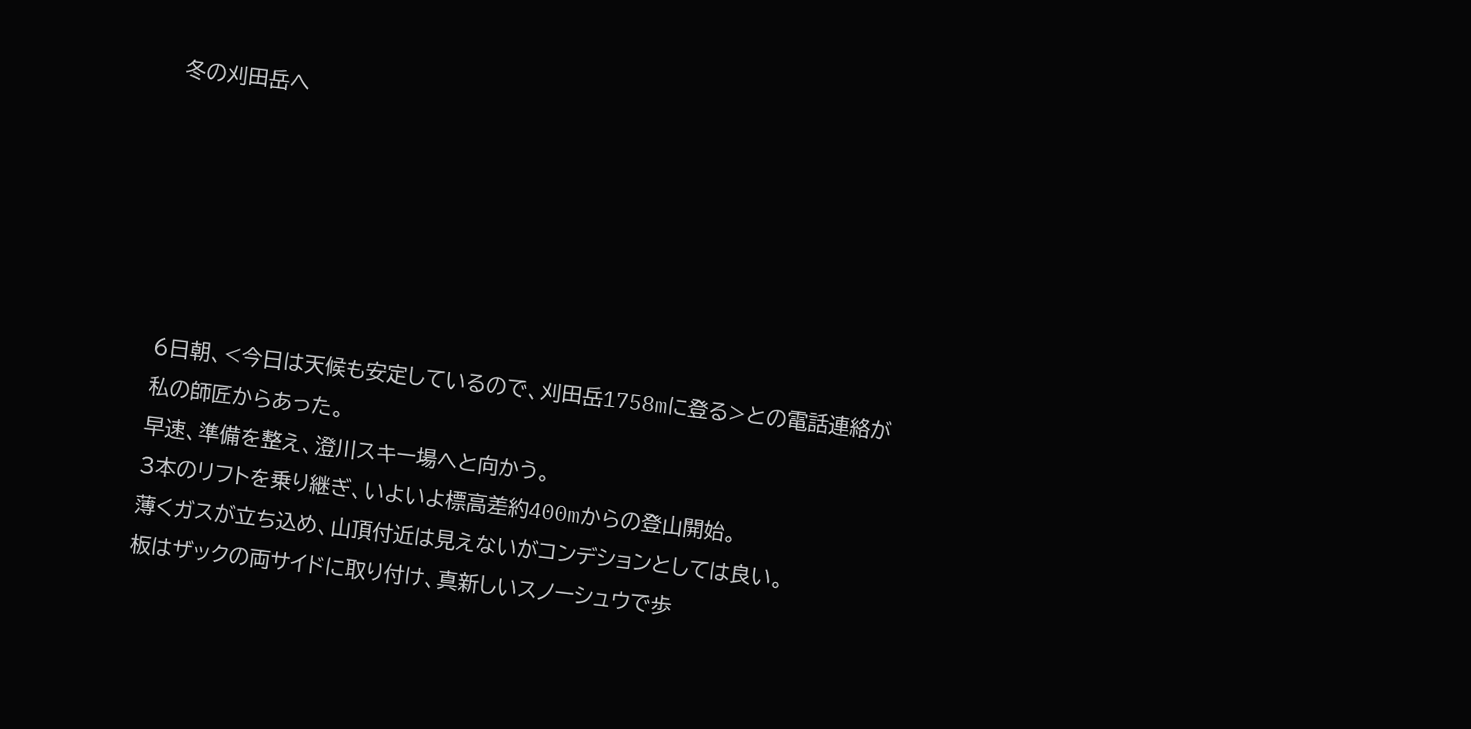冬の刈田岳へ






6日朝、<今日は天候も安定しているので、刈田岳1758mに登る>との電話連絡が
私の師匠からあった。
早速、準備を整え、澄川スキー場へと向かう。
3本のリフトを乗り継ぎ、いよいよ標高差約400mからの登山開始。
薄くガスが立ち込め、山頂付近は見えないがコンデションとしては良い。
板はザックの両サイドに取り付け、真新しいスノーシュウで歩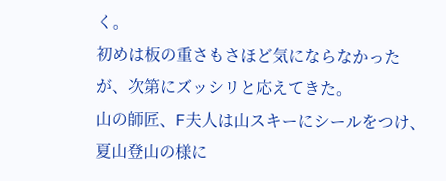く。
初めは板の重さもさほど気にならなかったが、次第にズッシリと応えてきた。
山の師匠、F夫人は山スキーにシールをつけ、夏山登山の様に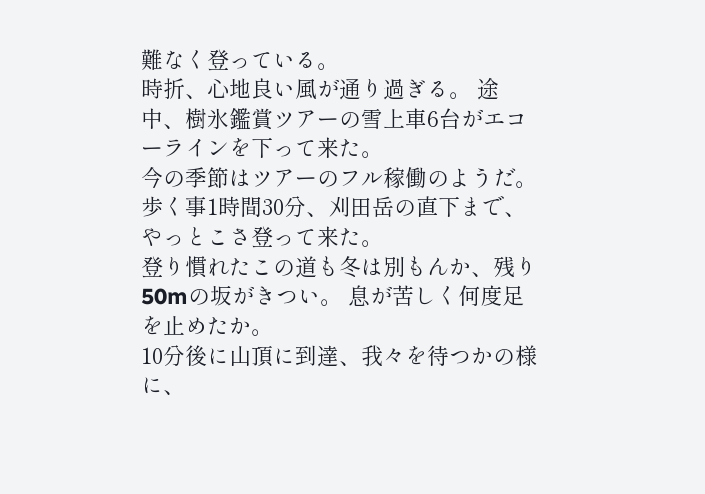難なく登っている。
時折、心地良い風が通り過ぎる。 途中、樹氷鑑賞ツアーの雪上車6台がエコーラインを下って来た。
今の季節はツアーのフル稼働のようだ。
歩く事1時間30分、刈田岳の直下まで、やっとこさ登って来た。
登り慣れたこの道も冬は別もんか、残り50mの坂がきつい。 息が苦しく何度足を止めたか。
10分後に山頂に到達、我々を待つかの様に、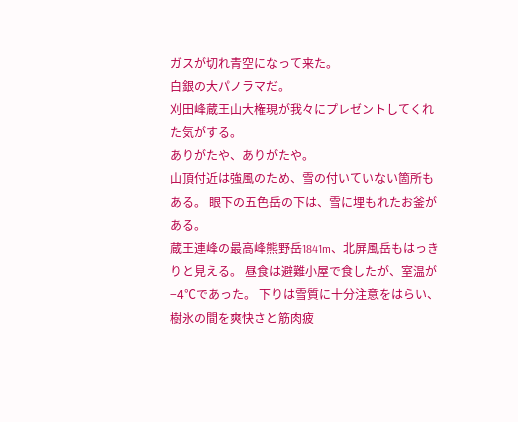ガスが切れ青空になって来た。
白銀の大パノラマだ。
刈田峰蔵王山大権現が我々にプレゼントしてくれた気がする。
ありがたや、ありがたや。
山頂付近は強風のため、雪の付いていない箇所もある。 眼下の五色岳の下は、雪に埋もれたお釜がある。
蔵王連峰の最高峰熊野岳1841m、北屏風岳もはっきりと見える。 昼食は避難小屋で食したが、室温が−4℃であった。 下りは雪質に十分注意をはらい、樹氷の間を爽快さと筋肉疲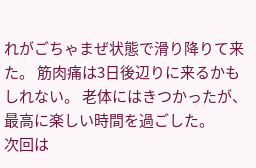れがごちゃまぜ状態で滑り降りて来た。 筋肉痛は3日後辺りに来るかもしれない。 老体にはきつかったが、最高に楽しい時間を過ごした。
次回は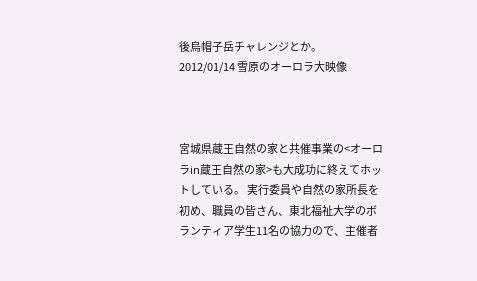後烏帽子岳チャレンジとか。
2012/01/14 雪原のオーロラ大映像



宮城県蔵王自然の家と共催事業の<オーロラin蔵王自然の家>も大成功に終えてホットしている。 実行委員や自然の家所長を初め、職員の皆さん、東北福祉大学のボランティア学生11名の協力ので、主催者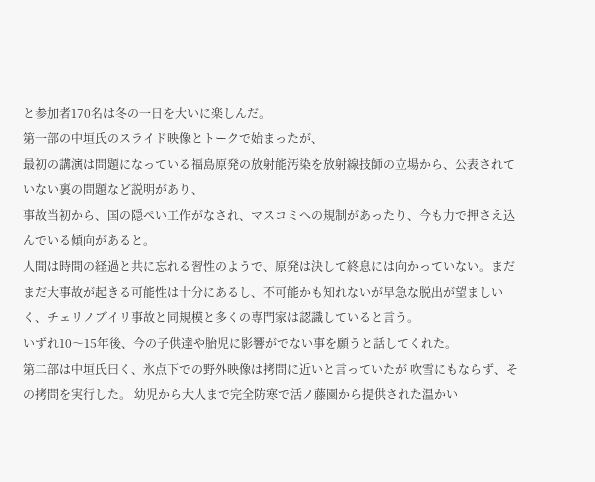と参加者170名は冬の一日を大いに楽しんだ。
第一部の中垣氏のスライド映像とトークで始まったが、
最初の講演は問題になっている福島原発の放射能汚染を放射線技師の立場から、公表されていない裏の問題など説明があり、
事故当初から、国の隠ぺい工作がなされ、マスコミへの規制があったり、今も力で押さえ込んでいる傾向があると。
人間は時間の経過と共に忘れる習性のようで、原発は決して終息には向かっていない。まだまだ大事故が起きる可能性は十分にあるし、不可能かも知れないが早急な脱出が望ましいく、チェリノブイリ事故と同規模と多くの専門家は認識していると言う。
いずれ10〜15年後、今の子供達や胎児に影響がでない事を願うと話してくれた。
第二部は中垣氏曰く、氷点下での野外映像は拷問に近いと言っていたが 吹雪にもならず、その拷問を実行した。 幼児から大人まで完全防寒で活ノ藤園から提供された温かい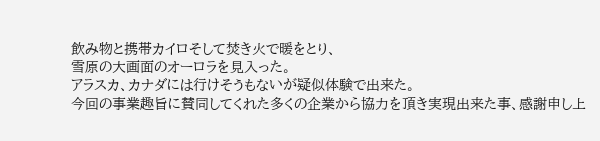飲み物と携帯カイロそして焚き火で暖をとり、
雪原の大画面のオーロラを見入った。
アラスカ、カナダには行けそうもないが疑似体験で出来た。
今回の事業趣旨に賛同してくれた多くの企業から協力を頂き実現出来た事、感謝申し上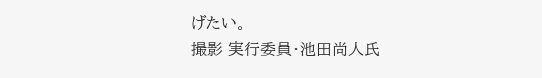げたい。
撮影 実行委員・池田尚人氏